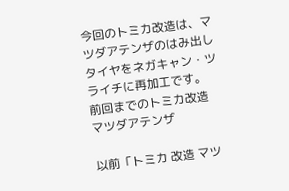今回のトミカ改造は、マツダアテンザのはみ出しタイヤをネガキャン・ツライチに再加工です。
前回までのトミカ改造 マツダアテンザ

以前「トミカ 改造 マツ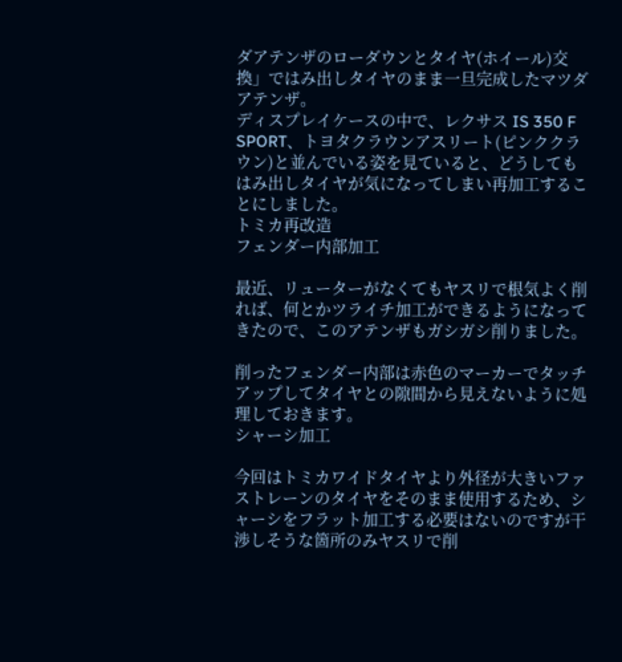ダアテンザのローダウンとタイヤ(ホイール)交換」ではみ出しタイヤのまま一旦完成したマツダアテンザ。
ディスプレイケースの中で、レクサス IS 350 F SPORT、トヨタクラウンアスリート(ピンククラウン)と並んでいる姿を見ていると、どうしてもはみ出しタイヤが気になってしまい再加工することにしました。
トミカ再改造
フェンダー内部加工

最近、リューターがなくてもヤスリで根気よく削れば、何とかツライチ加工ができるようになってきたので、このアテンザもガシガシ削りました。

削ったフェンダー内部は赤色のマーカーでタッチアップしてタイヤとの隙間から見えないように処理しておきます。
シャーシ加工

今回はトミカワイドタイヤより外径が大きいファストレーンのタイヤをそのまま使用するため、シャーシをフラット加工する必要はないのですが干渉しそうな箇所のみヤスリで削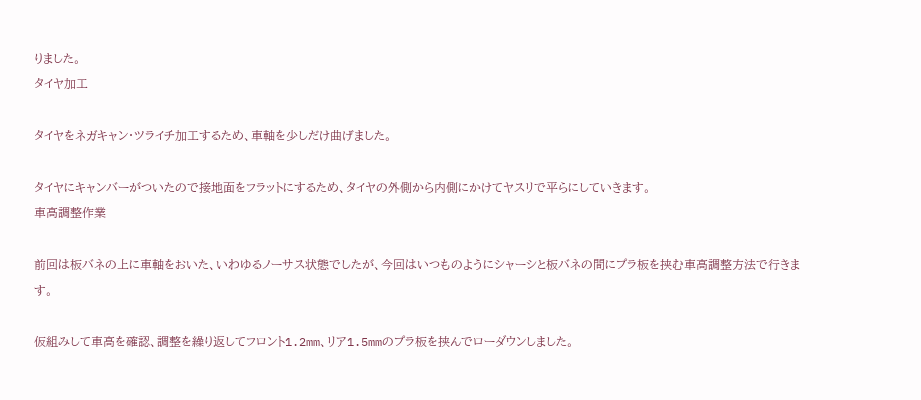りました。
タイヤ加工

タイヤをネガキャン・ツライチ加工するため、車軸を少しだけ曲げました。

タイヤにキャンバーがついたので接地面をフラットにするため、タイヤの外側から内側にかけてヤスリで平らにしていきます。
車高調整作業

前回は板バネの上に車軸をおいた、いわゆるノーサス状態でしたが、今回はいつものようにシャーシと板バネの間にプラ板を挟む車高調整方法で行きます。

仮組みして車高を確認、調整を繰り返してフロント1.2mm、リア1.5mmのプラ板を挟んでローダウンしました。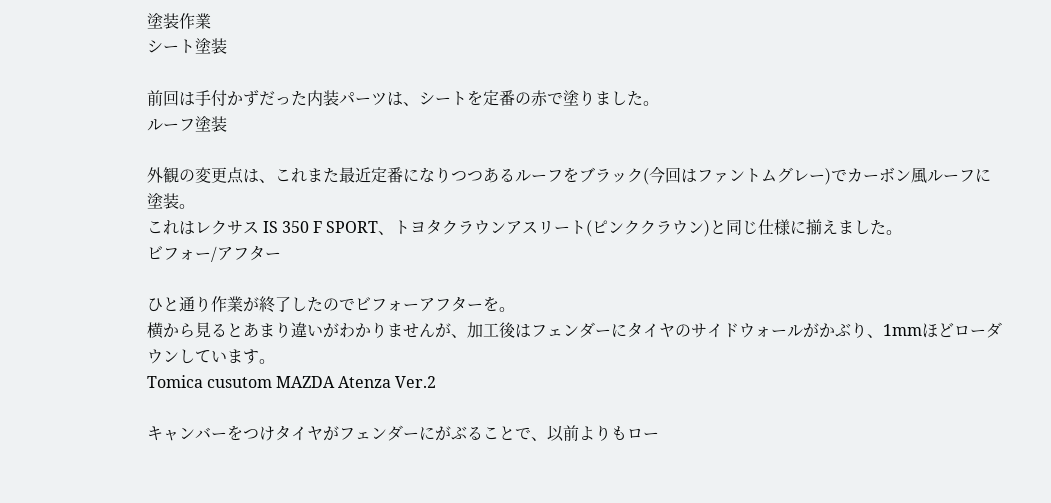塗装作業
シート塗装

前回は手付かずだった内装パーツは、シートを定番の赤で塗りました。
ルーフ塗装

外観の変更点は、これまた最近定番になりつつあるルーフをブラック(今回はファントムグレー)でカーボン風ルーフに塗装。
これはレクサス IS 350 F SPORT、トヨタクラウンアスリート(ピンククラウン)と同じ仕様に揃えました。
ビフォー/アフター

ひと通り作業が終了したのでビフォーアフターを。
横から見るとあまり違いがわかりませんが、加工後はフェンダーにタイヤのサイドウォールがかぶり、1mmほどローダウンしています。
Tomica cusutom MAZDA Atenza Ver.2

キャンバーをつけタイヤがフェンダーにがぶることで、以前よりもロー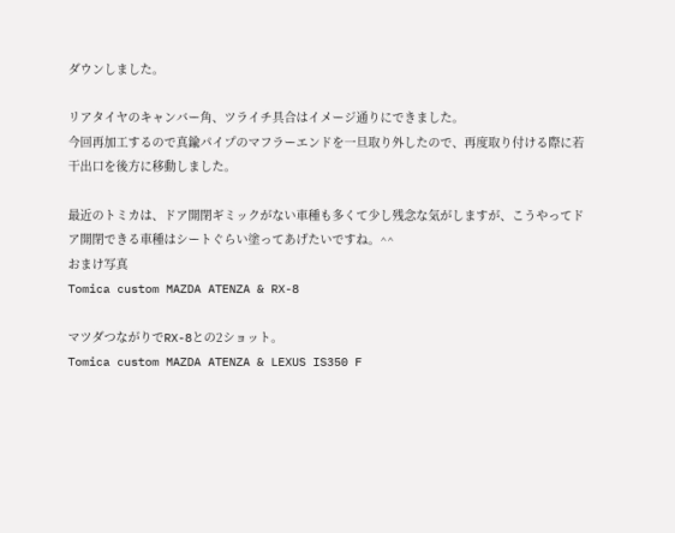ダウンしました。

リアタイヤのキャンバー角、ツライチ具合はイメージ通りにできました。
今回再加工するので真鍮パイプのマフラーエンドを一旦取り外したので、再度取り付ける際に若干出口を後方に移動しました。

最近のトミカは、ドア開閉ギミックがない車種も多くて少し残念な気がしますが、こうやってドア開閉できる車種はシートぐらい塗ってあげたいですね。^^
おまけ写真
Tomica custom MAZDA ATENZA & RX-8

マツダつながりでRX-8との2ショット。
Tomica custom MAZDA ATENZA & LEXUS IS350 F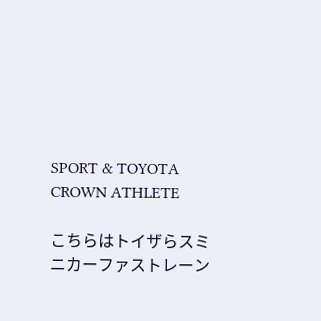SPORT & TOYOTA CROWN ATHLETE

こちらはトイザらスミニカーファストレーン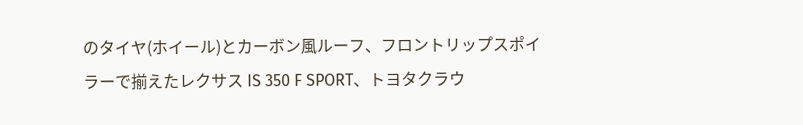のタイヤ(ホイール)とカーボン風ルーフ、フロントリップスポイラーで揃えたレクサス IS 350 F SPORT、トヨタクラウ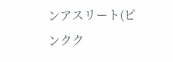ンアスリート(ピンクク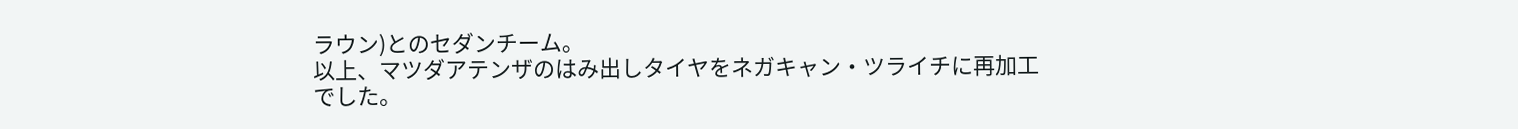ラウン)とのセダンチーム。
以上、マツダアテンザのはみ出しタイヤをネガキャン・ツライチに再加工でした。